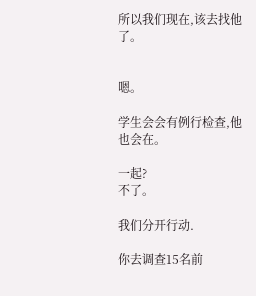所以我们现在,该去找他了。


嗯。

学生会会有例行检查,他也会在。

一起?
不了。

我们分开行动.

你去调查15名前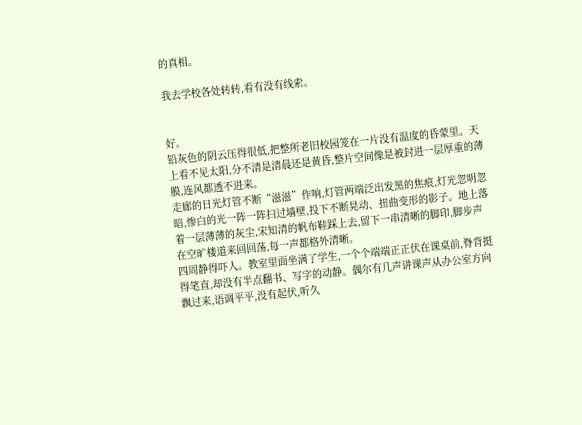的真相。

我去学校各处转转,看有没有线索。


好。
铅灰色的阴云压得很低,把整所老旧校园笼在一片没有温度的昏蒙里。天上看不见太阳,分不清是清晨还是黄昏,整片空间像是被封进一层厚重的薄膜,连风都透不进来。
走廊的日光灯管不断“滋滋”作响,灯管两端泛出发黑的焦痕,灯光忽明忽暗,惨白的光一阵一阵扫过墙壁,投下不断晃动、扭曲变形的影子。地上落着一层薄薄的灰尘,宋知清的帆布鞋踩上去,留下一串清晰的脚印,脚步声在空旷楼道来回回荡,每一声都格外清晰。
四周静得吓人。教室里面坐满了学生,一个个端端正正伏在课桌前,脊背挺得笔直,却没有半点翻书、写字的动静。偶尔有几声讲课声从办公室方向飘过来,语调平平,没有起伏,听久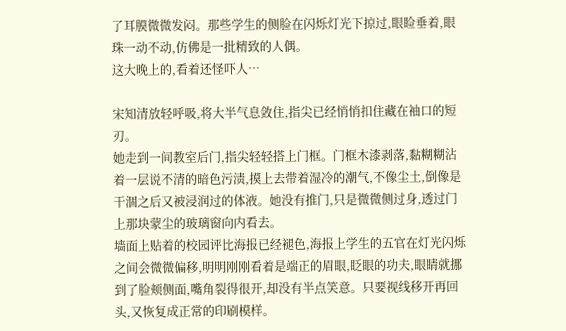了耳膜微微发闷。那些学生的侧脸在闪烁灯光下掠过,眼睑垂着,眼珠一动不动,仿佛是一批精致的人偶。
这大晚上的,看着还怪吓人…

宋知清放轻呼吸,将大半气息敛住,指尖已经悄悄扣住藏在袖口的短刃。
她走到一间教室后门,指尖轻轻搭上门框。门框木漆剥落,黏糊糊沾着一层说不清的暗色污渍,摸上去带着湿冷的潮气,不像尘土,倒像是干涸之后又被浸润过的体液。她没有推门,只是微微侧过身,透过门上那块蒙尘的玻璃窗向内看去。
墙面上贴着的校园评比海报已经褪色,海报上学生的五官在灯光闪烁之间会微微偏移,明明刚刚看着是端正的眉眼,眨眼的功夫,眼睛就挪到了脸颊侧面,嘴角裂得很开,却没有半点笑意。只要视线移开再回头,又恢复成正常的印刷模样。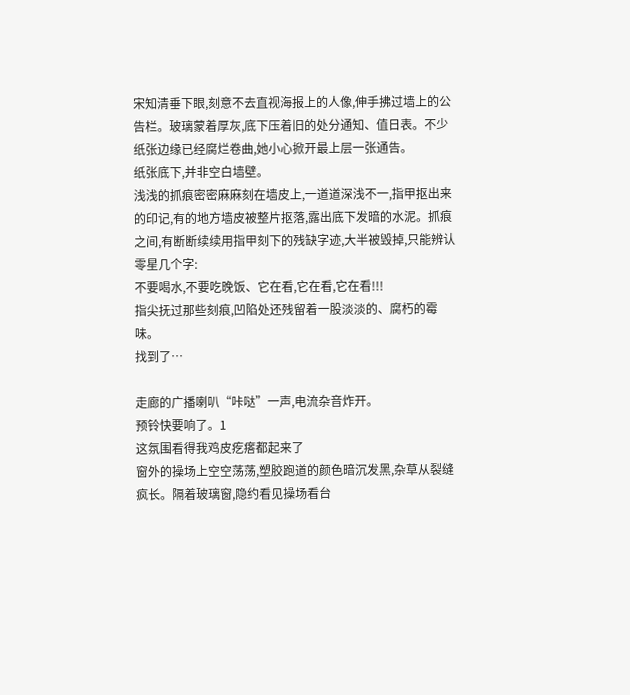宋知清垂下眼,刻意不去直视海报上的人像,伸手拂过墙上的公告栏。玻璃蒙着厚灰,底下压着旧的处分通知、值日表。不少纸张边缘已经腐烂卷曲,她小心掀开最上层一张通告。
纸张底下,并非空白墙壁。
浅浅的抓痕密密麻麻刻在墙皮上,一道道深浅不一,指甲抠出来的印记,有的地方墙皮被整片抠落,露出底下发暗的水泥。抓痕之间,有断断续续用指甲刻下的残缺字迹,大半被毁掉,只能辨认零星几个字:
不要喝水,不要吃晚饭、它在看,它在看,它在看!!!
指尖抚过那些刻痕,凹陷处还残留着一股淡淡的、腐朽的霉味。
找到了…

走廊的广播喇叭“咔哒”一声,电流杂音炸开。
预铃快要响了。1
这氛围看得我鸡皮疙瘩都起来了
窗外的操场上空空荡荡,塑胶跑道的颜色暗沉发黑,杂草从裂缝疯长。隔着玻璃窗,隐约看见操场看台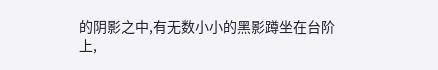的阴影之中,有无数小小的黑影蹲坐在台阶上,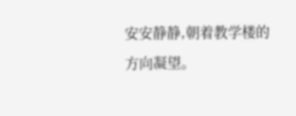安安静静,朝着教学楼的方向凝望。